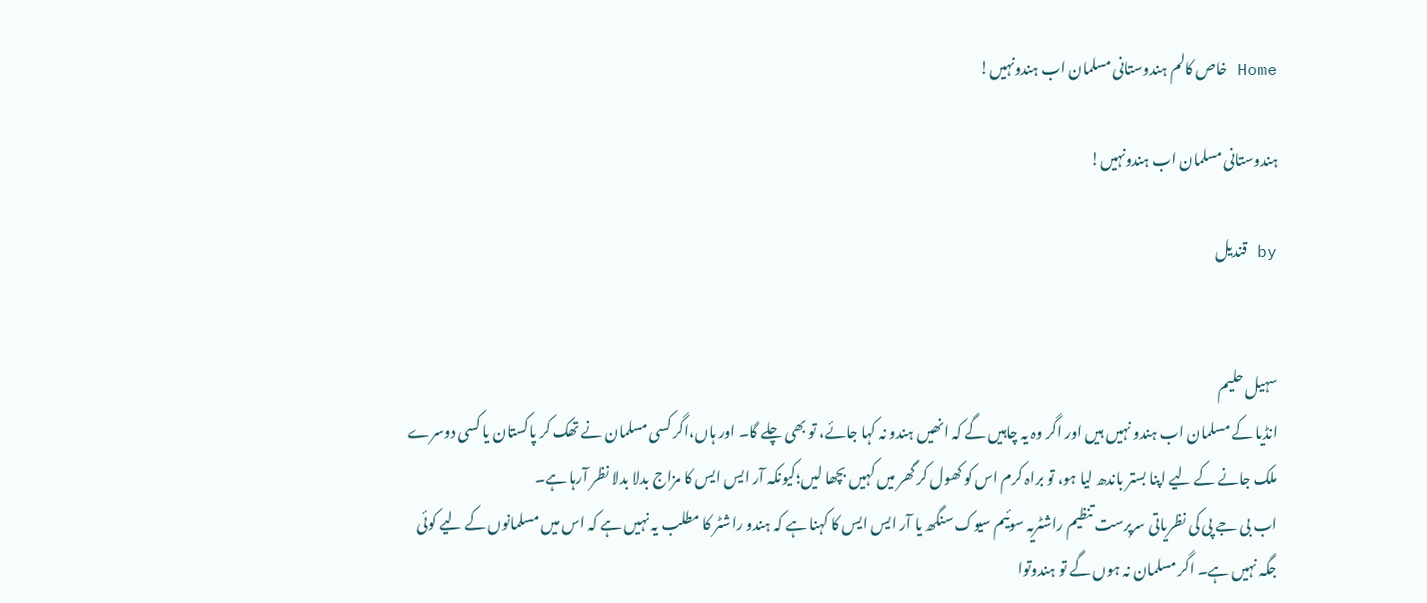Home خاص کالم ہندوستانی مسلمان اب ہندونہیں!

ہندوستانی مسلمان اب ہندونہیں!

by قندیل


سہیل حلیم
انڈیا کے مسلمان اب ہندو نہیں ہیں اور اگر وہ یہ چاہیں گے کہ انھیں ہندو نہ کہا جائے، تو بھی چلے گا۔ اور ہاں،اگر کسی مسلمان نے تھک کر پاکستان یا کسی دوسرے ملک جانے کے لیے اپنا بستر باندھ لیا ہو، تو براہ کرم اس کو کھول کر گھر میں کہیں بچھا لیں؛کیونکہ آر ایس ایس کا مزاج بدلا بدلا نظر آرہا ہے۔
اب بی جے پی کی نظریاتی سرپرست تنظیم راشٹریہ سوئیم سیوک سنگھ یا آر ایس ایس کا کہنا ہے کہ ہندو راشٹر کا مطلب یہ نہیں ہے کہ اس میں مسلمانوں کے لیے کوئی جگہ نہیں ہے۔ اگر مسلمان نہ ہوں گے تو ہندوتوا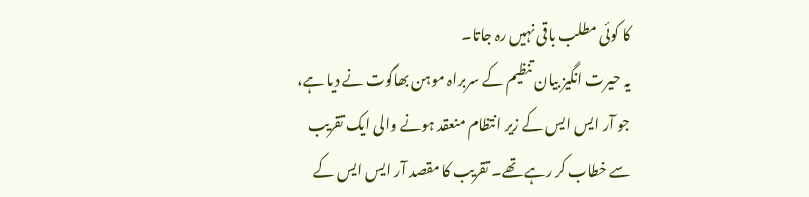کا کوئی مطلب باقی نہیں رہ جاتا۔
یہ حیرت انگیز بیان تنظیم کے سربراہ موہن بھاگوت نے دیا ہے، جو آر ایس ایس کے زیر انتظام منعقد ہونے والی ایک تقریب سے خطاب کر رہے تھے۔ تقریب کا مقصد آر ایس ایس کے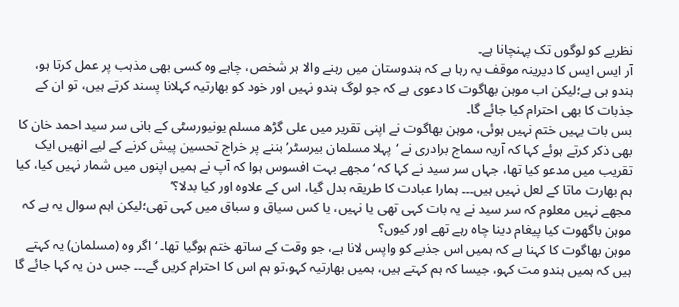نظریے کو لوگوں تک پہنچانا ہے۔
آر ایس ایس کا دیرینہ موقف یہ رہا ہے کہ ہندوستان میں رہنے والا ہر شخص، چاہے وہ کسی بھی مذہب پر عمل کرتا ہو، ہندو ہی ہے؛لیکن اب موہن بھاگوت کا دعوی ہے کہ جو لوگ ہندو نہیں اور خود کو بھارتیہ کہلانا پسند کرتے ہیں، تو ان کے جذبات کا بھی احترام کیا جائے گا۔
بس بات یہیں ختم نہیں ہوئی، موہن بھاگوت نے اپنی تقریر میں علی گڑھ مسلم یونیورسٹی کے بانی سر سید احمد خان کا بھی ذکر کرتے ہوئے کہا کہ آریہ سماج برادری نے ‘پہلا مسلمان بیرسٹر’ بننے پر خراج تحسین پیش کرنے کے لیے انھیں ایک تقریب میں مدعو کیا تھا، جہاں سر سید نے کہا کہ ‘مجھے بہت افسوس ہوا کہ آپ نے ہمیں اپنوں میں شمار نہیں کیا، کیا ہم بھارت ماتا کے لعل نہیں ہیں۔۔۔ ہمارا عبادت کا طریقہ بدل گیا، اس کے علاوہ اور کیا بدلا؟’
مجھے نہیں معلوم کہ سر سید نے یہ بات کہی تھی یا نہیں، یا کس سیاق و سباق میں کہی تھی؛لیکن اہم سوال یہ ہے کہ موہن باگھوت کیا پیغام دینا چاہ رہے تھے اور کیوں؟
موہن بھاگوت کا کہنا ہے کہ ہمیں اس جذبے کو واپس لانا ہے، جو وقت کے ساتھ ختم ہوگیا تھا۔ ‘اگر وہ (مسلمان) یہ کہتے ہیں کہ ہمیں ہندو مت کہو، جیسا کہ ہم کہتے ہیں، ہمیں بھارتیہ کہو،تو ہم اس کا احترام کریں گے۔۔۔ جس دن یہ کہا جائے گا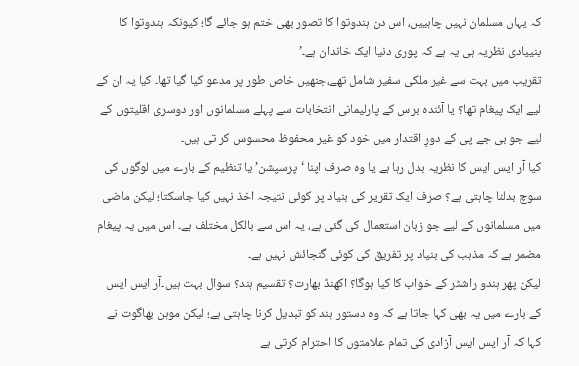کہ یہاں مسلمان نہیں چاہییں، اس دن ہندوتوا کا تصور بھی ختم ہو جائے گا؛ کیونکہ ہندوتوا کا بنییادی نظریہ ہی یہ ہے کہ پوری دنیا ایک خاندان ہے۔’
تقریب میں بہت سے غیر ملکی سفیر شامل تھے،جنھیں خاص طور پر مدعو کیا گیا تھا۔ کیا یہ ان کے لیے ایک پیغام تھا؟ یا آئندہ برس کے پارلیمانی انتخابات سے پہلے مسلمانوں اور دوسری اقلیتوں کے لیے جو بی جے پی کے دورِ اقتدار میں خود کو غیر محفوظ محسوس کر تی ہیں۔
کیا آر ایس ایس کا نظریہ بدل رہا ہے یا وہ صرف اپنا ‘پرسپشن’ یا تنظیم کے بارے میں لوگوں کی سوچ بدلنا چاہتی ہے؟ صرف ایک تقریر کی بنیاد پر کوئی نتیجہ اخذ نہیں کیا جاسکتا؛ لیکن ماضی میں مسلمانوں کے لیے جو زبان استعمال کی گئی ہے، یہ اس سے بالکل مختلف ہے۔ اس میں یہ پیغام مضمر ہے کہ مذہب کی بنیاد پر تفریق کی کوئی گنجائش نہیں ہے۔
لیکن پھر ہندو راشٹر کے خواب کا کیا ہوگا؟ اکھنڈ بھارت؟ تقسیم ہند؟ سوال بہت ہیں۔آر ایس ایس کے بارے میں یہ بھی کہا جاتا ہے کہ وہ دستور ہند کو تبدیل کرنا چاہتی ہے؛ لیکن موہن بھاگوت نے کہا کہ آر ایس ایس آزادی کی تمام علامتوں کا احترام کرتی ہے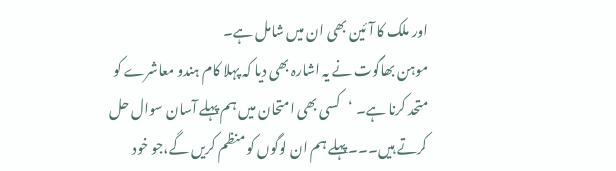اور ملک کا آئین بھی ان میں شامل ہے۔
موہن بھاگوت نے یہ اشارہ بھی دیا کہ پہلا کام ہندو معاشرے کو متحد کرنا ہے۔ ‘کسی بھی امتحان میں ہم پہلے آسان سوال حل کرتے ہیں۔۔۔پہلے ہم ان لوگوں کو منظم کریں گے،جو خود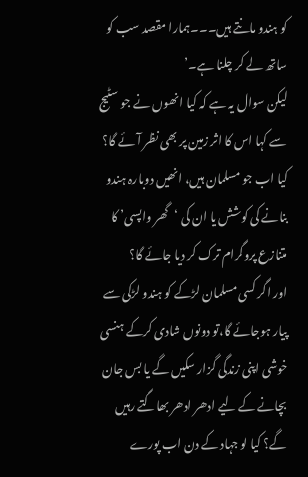کو ہندو مانتے ہیں۔۔۔ہمارا مقصد سب کو ساتھ لے کر چلنا ہے۔’
لیکن سوال یہ ہے کہ کیا انھوں نے جو سٹیج سے کہا اس کا اثر زمین پر بھی نظر آئے گا؟ کیا اب جو مسلمان ہیں، انھیں دوبارہ ہندو بنانے کی کوشش یا ان کی ‘گھر واپسی’ کا متنازع پروگرام ترک کر دیا جائے گا؟
اور اگر کسی مسلمان لڑکے کو ہندو لڑکی سے پیار ہوجائے گا،تو دونوں شادی کرکے ہنسی خوشی اپنی زندگی گزار سکیں گے یا بس جان بچانے کے لیے ادھر ادھر بھاگتے رہیں گے؟ کیا لو جہاد کے دن اب پورے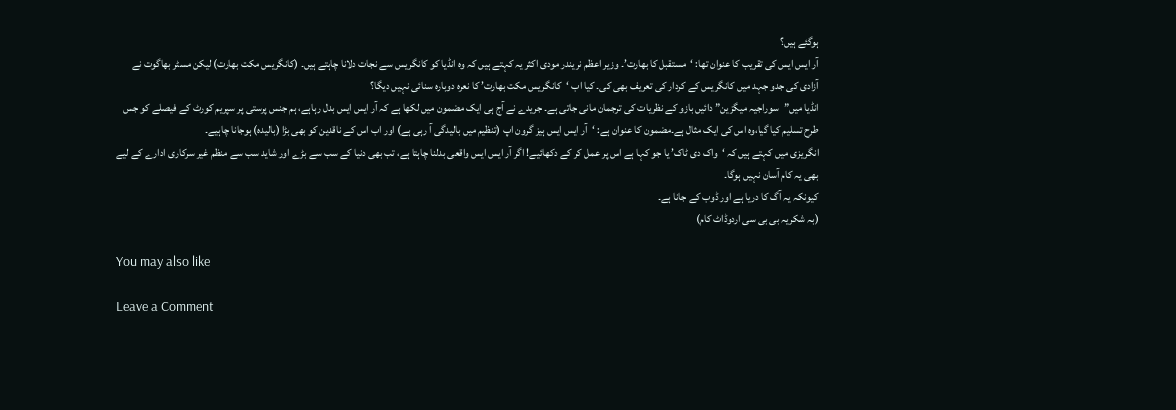ہوگئے ہیں؟
آر ایس ایس کی تقریب کا عنوان تھا: ‘مستقبل کا بھارت’۔ وزیر اعظم نریندر مودی اکثر یہ کہتے ہیں کہ وہ انڈیا کو کانگریس سے نجات دلانا چاہتے ہیں۔ (کانگریس مکت بھارت) لیکن مسٹر بھاگوت نے آزادی کی جدو جہد میں کانگریس کے کردار کی تعریف بھی کی۔ کیا اب ‘کانگریس مکت بھارت’ کا نعرہ دوبارہ سنائی نہیں دیگا؟
انڈیا میں”سوراجیہ میگزین” دائیں بازو کے نظریات کی ترجمان مانی جاتی ہے۔ جریدے نے آج ہی ایک مضمون میں لکھا ہے کہ آر ایس ایس بدل رہاہے، ہم جنس پرستی پر سپریم کورٹ کے فیصلے کو جس طرح تسلیم کیا گیا،وہ اس کی ایک مثال ہے۔مضمون کا عنوان ہے: ‘آر ایس ایس ہیز گرون اپ (تنظیم میں بالیدگی آ رہی ہے) اور اب اس کے ناقدین کو بھی بڑا (بالیدہ) ہوجانا چاہیے۔
انگریزی میں کہتے ہیں کہ ‘واک دی ٹاک’ یا جو کہا ہے اس پر عمل کر کے دکھائیے! اگر آر ایس ایس واقعی بدلنا چاہتا ہے، تب بھی دنیا کے سب سے بڑے اور شاید سب سے منظم غیر سرکاری ادارے کے لیے بھی یہ کام آسان نہیں ہوگا۔
کیونکہ یہ آگ کا دریا ہے اور ڈوب کے جانا ہے۔
(بہ شکریہ بی بی سی اردوڈاٹ کام)

You may also like

Leave a Comment